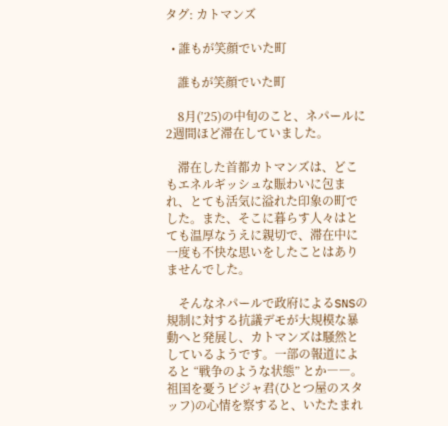タグ: カトマンズ

  • 誰もが笑顔でいた町

    誰もが笑顔でいた町

    8月(’25)の中旬のこと、ネパールに2週間ほど滞在していました。

    滞在した首都カトマンズは、どこもエネルギッシュな賑わいに包まれ、とても活気に溢れた印象の町でした。また、そこに暮らす人々はとても温厚なうえに親切で、滞在中に一度も不快な思いをしたことはありませんでした。

    そんなネパールで政府によるSNSの規制に対する抗議デモが大規模な暴動へと発展し、カトマンズは騒然としているようです。一部の報道によると “戦争のような状態” とか――。祖国を憂うビジャ君(ひとつ屋のスタッフ)の心情を察すると、いたたまれ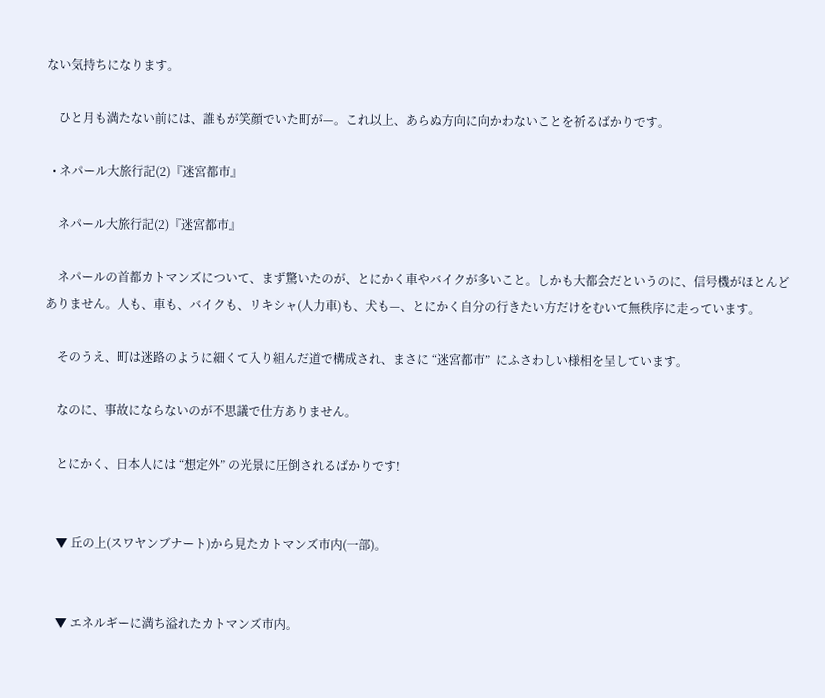ない気持ちになります。

    ひと月も満たない前には、誰もが笑顔でいた町が—。これ以上、あらぬ方向に向かわないことを祈るばかりです。

  • ネパール大旅行記(2)『迷宮都市』

    ネパール大旅行記(2)『迷宮都市』

    ネパールの首都カトマンズについて、まず驚いたのが、とにかく車やバイクが多いこと。しかも大都会だというのに、信号機がほとんどありません。人も、車も、バイクも、リキシャ(人力車)も、犬も—、とにかく自分の行きたい方だけをむいて無秩序に走っています。

    そのうえ、町は迷路のように細くて入り組んだ道で構成され、まさに “迷宮都市”  にふさわしい様相を呈しています。

    なのに、事故にならないのが不思議で仕方ありません。

    とにかく、日本人には “想定外” の光景に圧倒されるばかりです!


    ▼ 丘の上(スワヤンブナート)から見たカトマンズ市内(一部)。


    ▼ エネルギーに満ち溢れたカトマンズ市内。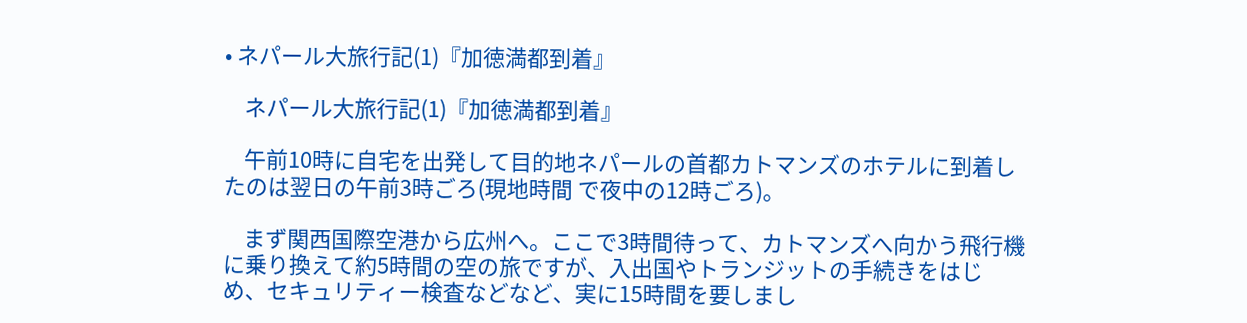• ネパール大旅行記(1)『加徳満都到着』

    ネパール大旅行記(1)『加徳満都到着』

    午前10時に自宅を出発して目的地ネパールの首都カトマンズのホテルに到着したのは翌日の午前3時ごろ(現地時間 で夜中の12時ごろ)。

    まず関西国際空港から広州へ。ここで3時間待って、カトマンズへ向かう飛行機に乗り換えて約5時間の空の旅ですが、入出国やトランジットの手続きをはじめ、セキュリティー検査などなど、実に15時間を要しまし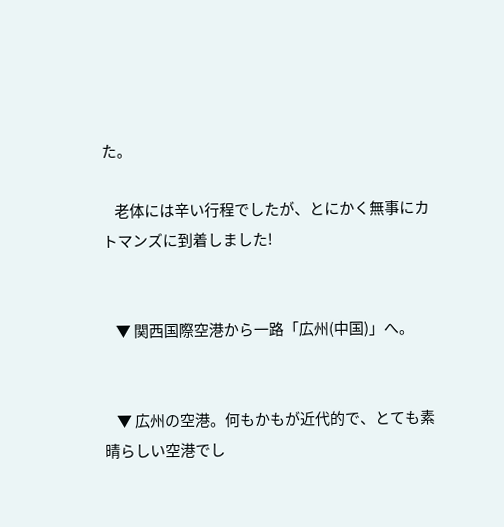た。

    老体には辛い行程でしたが、とにかく無事にカトマンズに到着しました!


    ▼ 関西国際空港から一路「広州(中国)」へ。


    ▼ 広州の空港。何もかもが近代的で、とても素晴らしい空港でし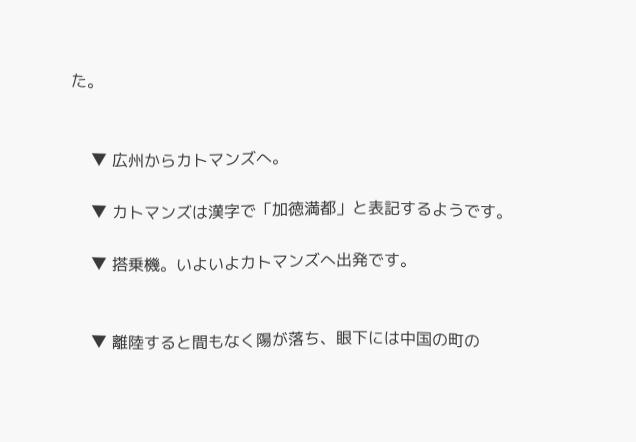た。


    ▼ 広州からカトマンズへ。

    ▼ カトマンズは漢字で「加徳満都」と表記するようです。

    ▼ 搭乗機。いよいよカトマンズへ出発です。


    ▼ 離陸すると間もなく陽が落ち、眼下には中国の町の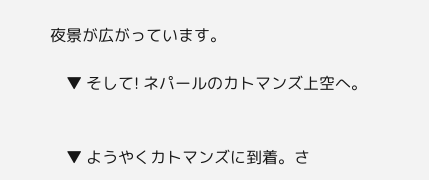夜景が広がっています。

    ▼ そして! ネパールのカトマンズ上空へ。


    ▼ ようやくカトマンズに到着。さ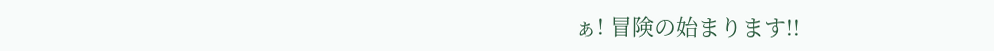ぁ! 冒険の始まります!!